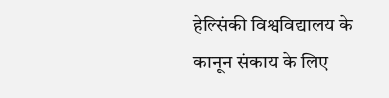हेल्सिंकी विश्वविद्यालय के कानून संकाय के लिए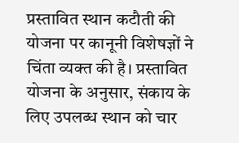प्रस्तावित स्थान कटौती की योजना पर कानूनी विशेषज्ञों ने चिंता व्यक्त की है। प्रस्तावित योजना के अनुसार, संकाय के लिए उपलब्ध स्थान को चार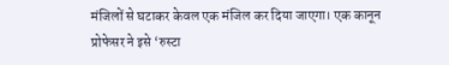मंजिलों से घटाकर केवल एक मंजिल कर दिया जाएगा। एक कानून प्रोफेसर ने इसे ‘रुस्टा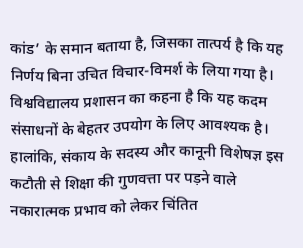कांड’ के समान बताया है, जिसका तात्पर्य है कि यह निर्णय बिना उचित विचार-विमर्श के लिया गया है। विश्वविद्यालय प्रशासन का कहना है कि यह कदम संसाधनों के बेहतर उपयोग के लिए आवश्यक है। हालांकि, संकाय के सदस्य और कानूनी विशेषज्ञ इस कटौती से शिक्षा की गुणवत्ता पर पड़ने वाले नकारात्मक प्रभाव को लेकर चिंतित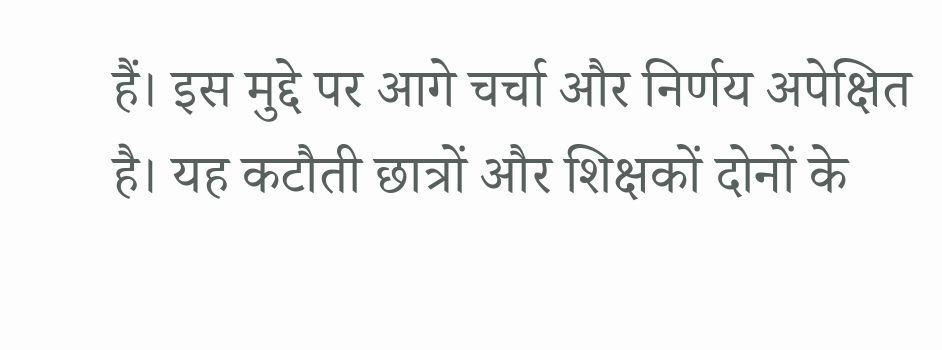हैं। इस मुद्दे पर आगे चर्चा और निर्णय अपेक्षित है। यह कटौती छात्रों और शिक्षकों दोनों के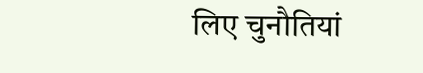लिए चुनौतियां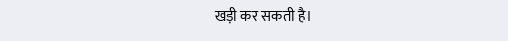खड़ी कर सकती है।